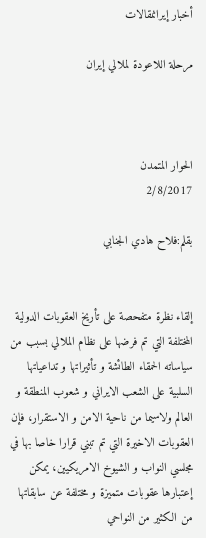أخبار إيرانمقالات

مرحلة اللاعودة لملالي إيران



الحوار المتمدن
2/8/2017

بقلم:فلاح هادي الجنابي


إلقاء نظرة متفحصة علی تأريخ العقوبات الدولية المختلفة التي تم فرضها علی نظام الملالي بسبب من سياساته الحمقاء الطائشة و تأثيراتها و تداعياتها السلبية علی الشعب الايراني و شعوب المنطقة و العالم ولاسيما من ناحية الامن و الاستقرار، فإن العقوبات الاخيرة التي تم تبني قرارا خاصا بها في مجلسي النواب و الشيوخ الامريکيين، يمکن إعتبارها عقوبات متميزة و مختلفة عن سابقاتها من الکثير من النواحي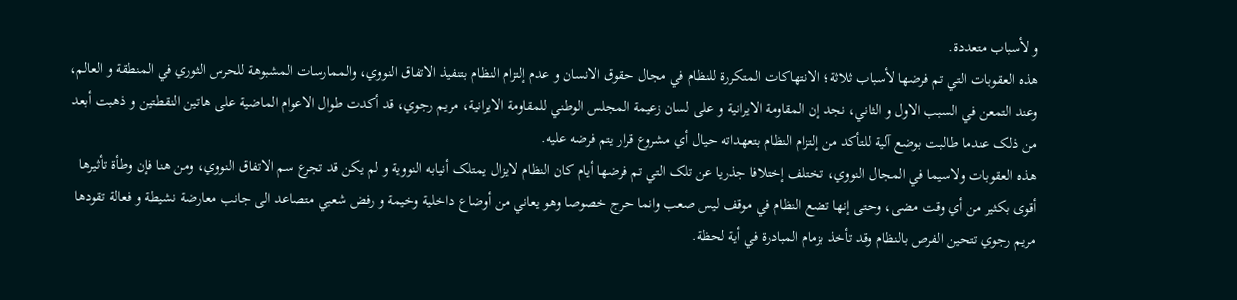و لأسباب متعددة.
هذه العقوبات التي تم فرضها لأسباب ثلاثة؛ الانتهاکات المتکررة للنظام في مجال حقوق الانسان و عدم إلتزام النظام بتنفيذ الاتفاق النووي، والممارسات المشبوهة للحرس الثوري في المنطقة و العالم، وعند التمعن في السبب الاول و الثاني، نجد إن المقاومة الايرانية و علی لسان زعيمة المجلس الوطني للمقاومة الايرانية، مريم رجوي، قد أکدت طوال الاعوام الماضية علی هاتين النقطتين و ذهبت أبعد من ذلک عندما طالبت بوضع آلية للتأکد من إلتزام النظام بتعهداته حيال أي مشروع قرار يتم فرضه عليه.
هذه العقوبات ولاسيما في المجال النووي، تختلف إختلافا جذريا عن تلک التي تم فرضها أيام کان النظام لايزال يمتلک أنيابه النووية و لم يکن قد تجرع سم الاتفاق النووي، ومن هنا فإن وطأة تأثيرها أقوی بکثير من أي وقت مضی، وحتی إنها تضع النظام في موقف ليس صعب وانما حرج خصوصا وهو يعاني من أوضاع داخلية وخيمة و رفض شعبي متصاعد الی جانب معارضة نشيطة و فعالة تقودها مريم رجوي تتحين الفرص بالنظام وقد تأخذ بزمام المبادرة في أية لحظة.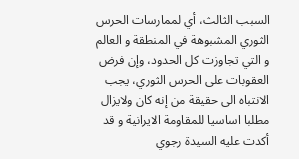السبب الثالث، أي لممارسات الحرس الثوري المشبوهة في المنطقة و العالم و التي تجاوزت کل الحدود، وإن فرض العقوبات علی الحرس الثوري، يجب الانتباه الی حقيقة من إنه کان ولايزال مطلبا اساسيا للمقاومة الايرانية و قد أکدت عليه السيدة رجوي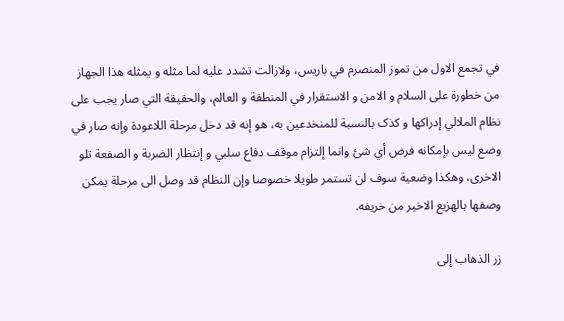في تجمع الاول من تموز المنصرم في باريس، ولازالت تشدد عليه لما مثله و يمثله هذا الجهاز من خطورة علی السلام و الامن و الاستقرار في المنطقة و العالم، والحقيقة التي صار يجب علی نظام الملالي إدراکها و کذک بالنسبة للمنخدعين به، هو إنه قد دخل مرحلة اللاعودة وإنه صار في وضع ليس بإمکانه فرض أي شئ وانما إلتزام موقف دفاع سلبي و إنتظار الضربة و الصفعة تلو الاخری، وهکذا وضعية سوف لن تستمر طويلا خصوصا وإن النظام قد وصل الی مرحلة يمکن وصفها بالهزيع الاخير من خريفه.

زر الذهاب إلى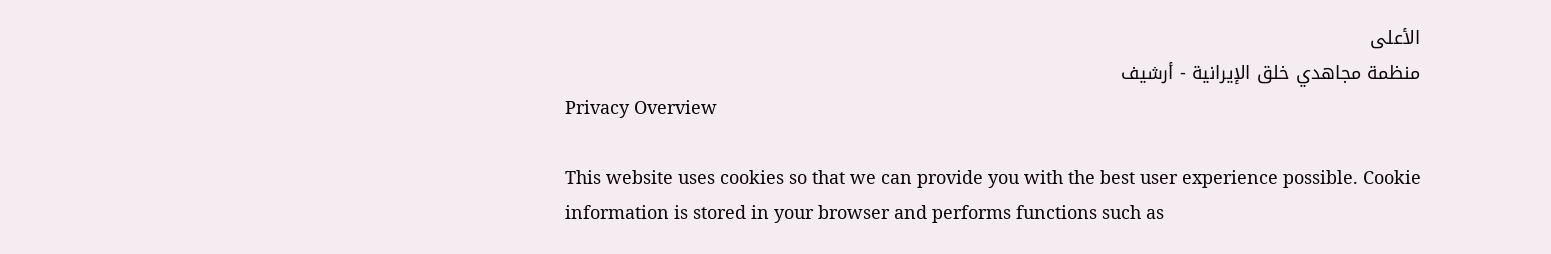الأعلى
منظمة مجاهدي خلق الإيرانية - أرشیف
Privacy Overview

This website uses cookies so that we can provide you with the best user experience possible. Cookie information is stored in your browser and performs functions such as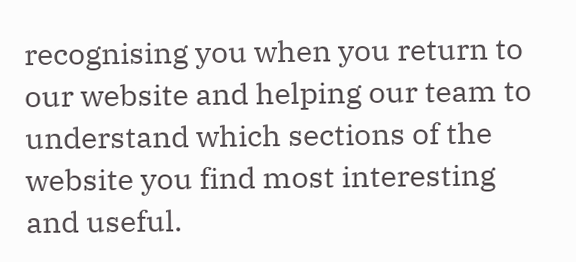recognising you when you return to our website and helping our team to understand which sections of the website you find most interesting and useful.